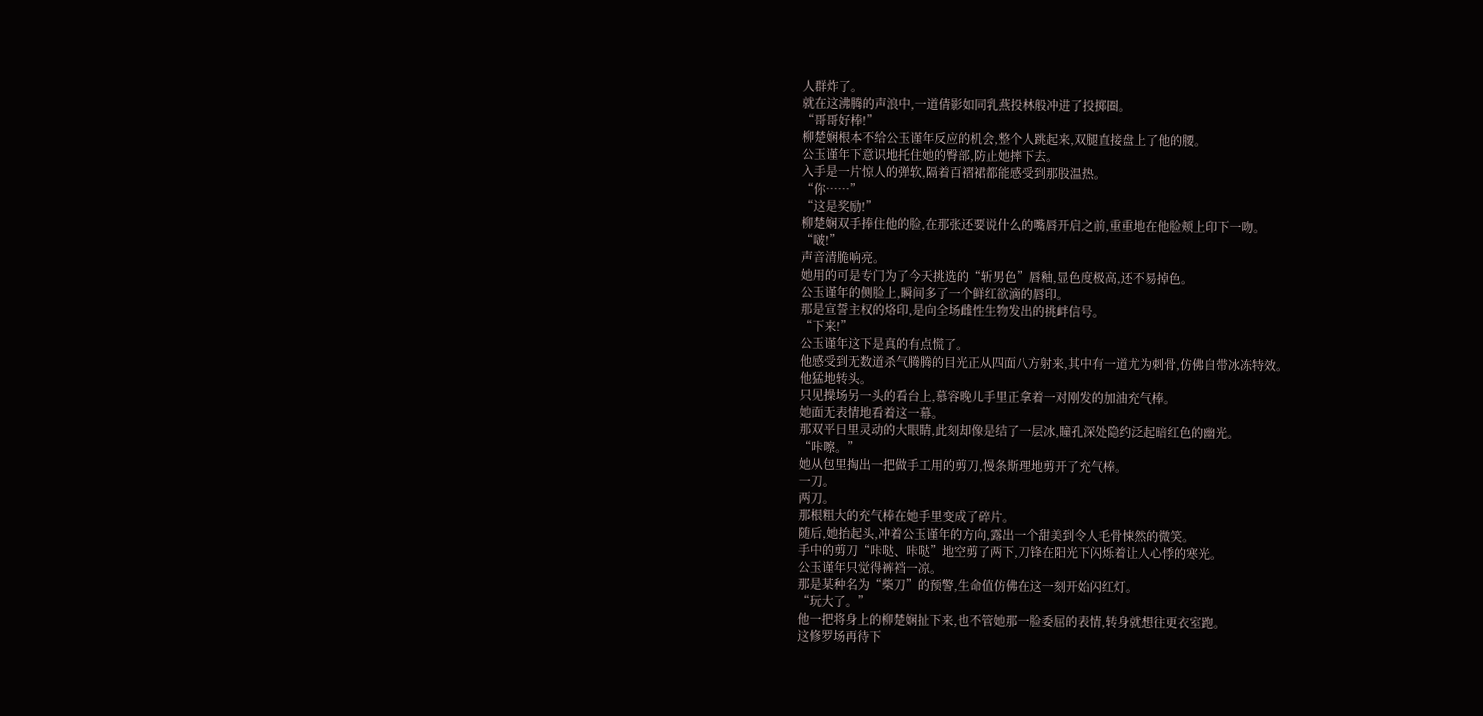人群炸了。
就在这沸腾的声浪中,一道倩影如同乳燕投林般冲进了投掷圈。
“哥哥好棒!”
柳楚娴根本不给公玉谨年反应的机会,整个人跳起来,双腿直接盘上了他的腰。
公玉谨年下意识地托住她的臀部,防止她摔下去。
入手是一片惊人的弹软,隔着百褶裙都能感受到那股温热。
“你……”
“这是奖励!”
柳楚娴双手捧住他的脸,在那张还要说什么的嘴唇开启之前,重重地在他脸颊上印下一吻。
“啵!”
声音清脆响亮。
她用的可是专门为了今天挑选的“斩男色”唇釉,显色度极高,还不易掉色。
公玉谨年的侧脸上,瞬间多了一个鲜红欲滴的唇印。
那是宣誓主权的烙印,是向全场雌性生物发出的挑衅信号。
“下来!”
公玉谨年这下是真的有点慌了。
他感受到无数道杀气腾腾的目光正从四面八方射来,其中有一道尤为刺骨,仿佛自带冰冻特效。
他猛地转头。
只见操场另一头的看台上,慕容晚儿手里正拿着一对刚发的加油充气棒。
她面无表情地看着这一幕。
那双平日里灵动的大眼睛,此刻却像是结了一层冰,瞳孔深处隐约泛起暗红色的幽光。
“咔嚓。”
她从包里掏出一把做手工用的剪刀,慢条斯理地剪开了充气棒。
一刀。
两刀。
那根粗大的充气棒在她手里变成了碎片。
随后,她抬起头,冲着公玉谨年的方向,露出一个甜美到令人毛骨悚然的微笑。
手中的剪刀“咔哒、咔哒”地空剪了两下,刀锋在阳光下闪烁着让人心悸的寒光。
公玉谨年只觉得裤裆一凉。
那是某种名为“柴刀”的预警,生命值仿佛在这一刻开始闪红灯。
“玩大了。”
他一把将身上的柳楚娴扯下来,也不管她那一脸委屈的表情,转身就想往更衣室跑。
这修罗场再待下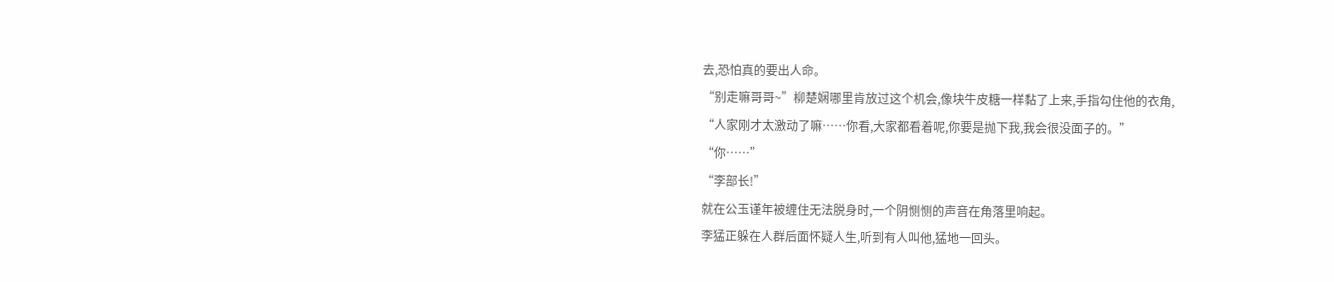去,恐怕真的要出人命。
“别走嘛哥哥~”柳楚娴哪里肯放过这个机会,像块牛皮糖一样黏了上来,手指勾住他的衣角,
“人家刚才太激动了嘛……你看,大家都看着呢,你要是抛下我,我会很没面子的。”
“你……”
“李部长!”
就在公玉谨年被缠住无法脱身时,一个阴恻恻的声音在角落里响起。
李猛正躲在人群后面怀疑人生,听到有人叫他,猛地一回头。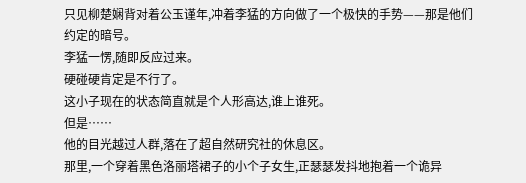只见柳楚娴背对着公玉谨年,冲着李猛的方向做了一个极快的手势——那是他们约定的暗号。
李猛一愣,随即反应过来。
硬碰硬肯定是不行了。
这小子现在的状态简直就是个人形高达,谁上谁死。
但是……
他的目光越过人群,落在了超自然研究社的休息区。
那里,一个穿着黑色洛丽塔裙子的小个子女生,正瑟瑟发抖地抱着一个诡异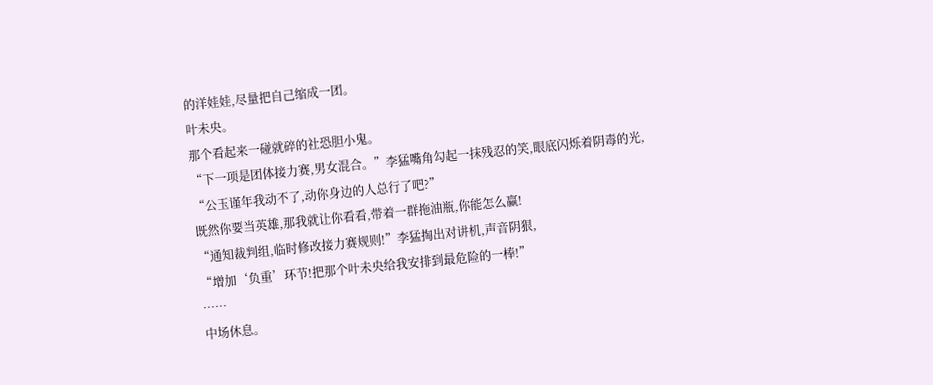的洋娃娃,尽量把自己缩成一团。
叶未央。
那个看起来一碰就碎的社恐胆小鬼。
“下一项是团体接力赛,男女混合。”李猛嘴角勾起一抹残忍的笑,眼底闪烁着阴毒的光,
“公玉谨年我动不了,动你身边的人总行了吧?”
既然你要当英雄,那我就让你看看,带着一群拖油瓶,你能怎么赢!
“通知裁判组,临时修改接力赛规则!”李猛掏出对讲机,声音阴狠,
“增加‘负重’环节!把那个叶未央给我安排到最危险的一棒!”
……
中场休息。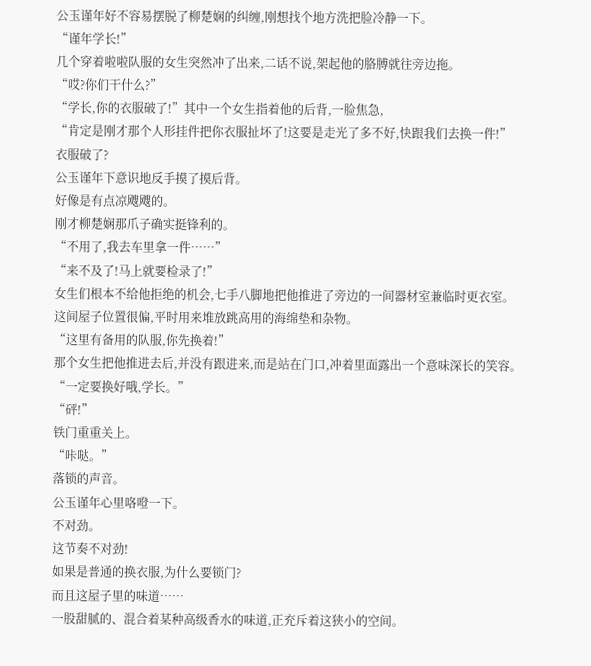公玉谨年好不容易摆脱了柳楚娴的纠缠,刚想找个地方洗把脸冷静一下。
“谨年学长!”
几个穿着啦啦队服的女生突然冲了出来,二话不说,架起他的胳膊就往旁边拖。
“哎?你们干什么?”
“学长,你的衣服破了!”其中一个女生指着他的后背,一脸焦急,
“肯定是刚才那个人形挂件把你衣服扯坏了!这要是走光了多不好,快跟我们去换一件!”
衣服破了?
公玉谨年下意识地反手摸了摸后背。
好像是有点凉飕飕的。
刚才柳楚娴那爪子确实挺锋利的。
“不用了,我去车里拿一件……”
“来不及了!马上就要检录了!”
女生们根本不给他拒绝的机会,七手八脚地把他推进了旁边的一间器材室兼临时更衣室。
这间屋子位置很偏,平时用来堆放跳高用的海绵垫和杂物。
“这里有备用的队服,你先换着!”
那个女生把他推进去后,并没有跟进来,而是站在门口,冲着里面露出一个意味深长的笑容。
“一定要换好哦,学长。”
“砰!”
铁门重重关上。
“咔哒。”
落锁的声音。
公玉谨年心里咯噔一下。
不对劲。
这节奏不对劲!
如果是普通的换衣服,为什么要锁门?
而且这屋子里的味道……
一股甜腻的、混合着某种高级香水的味道,正充斥着这狭小的空间。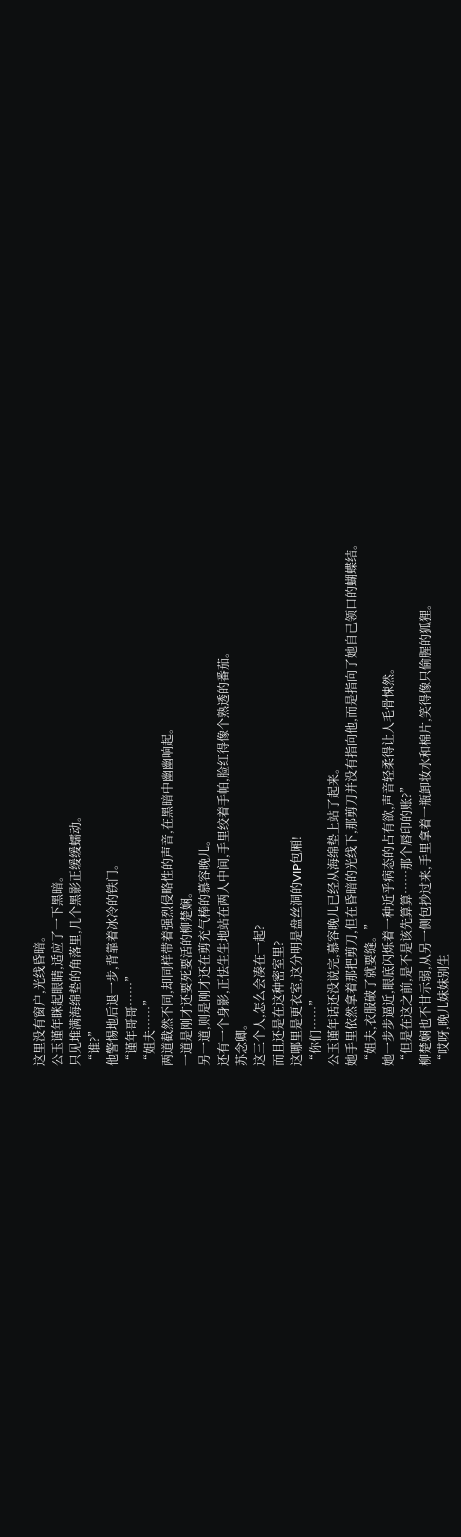这里没有窗户,光线昏暗。
公玉谨年眯起眼睛,适应了一下黑暗。
只见堆满海绵垫的角落里,几个黑影正缓缓蠕动。
“谁?”
他警惕地后退一步,背靠着冰冷的铁门。
“谨年哥哥……”
“姐夫……”
两道截然不同,却同样带着强烈侵略性的声音,在黑暗中幽幽响起。
一道是刚才还要死要活的柳楚娴。
另一道,则是刚才还在剪充气棒的慕容晚儿。
还有一个身影,正怯生生地站在两人中间,手里绞着手帕,脸红得像个熟透的番茄。
苏念卿。
这三个人,怎么会凑在一起?
而且还是在这种密室里?
这哪里是更衣室,这分明是盘丝洞的VIP包厢!
“你们……”
公玉谨年话还没说完,慕容晚儿已经从海绵垫上站了起来。
她手里依然拿着那把剪刀,但在昏暗的光线下,那剪刀并没有指向他,而是指向了她自己领口的蝴蝶结。
“姐夫,衣服破了就要缝。”
她一步步逼近,眼底闪烁着一种近乎病态的占有欲,声音轻柔得让人毛骨悚然。
“但是在这之前,是不是该先算算……那个唇印的账?”
柳楚娴也不甘示弱,从另一侧包抄过来,手里拿着一瓶卸妆水和棉片,笑得像只偷腥的狐狸。
“哎呀,晚儿妹妹别生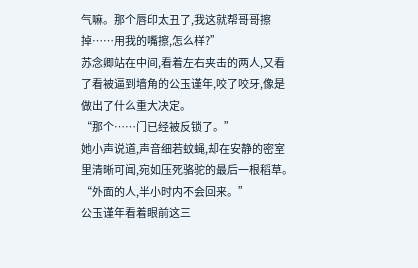气嘛。那个唇印太丑了,我这就帮哥哥擦掉……用我的嘴擦,怎么样?”
苏念卿站在中间,看着左右夹击的两人,又看了看被逼到墙角的公玉谨年,咬了咬牙,像是做出了什么重大决定。
“那个……门已经被反锁了。”
她小声说道,声音细若蚊蝇,却在安静的密室里清晰可闻,宛如压死骆驼的最后一根稻草。
“外面的人,半小时内不会回来。”
公玉谨年看着眼前这三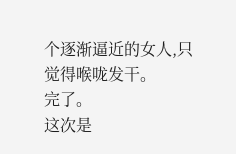个逐渐逼近的女人,只觉得喉咙发干。
完了。
这次是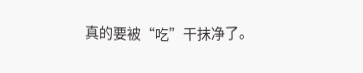真的要被“吃”干抹净了。